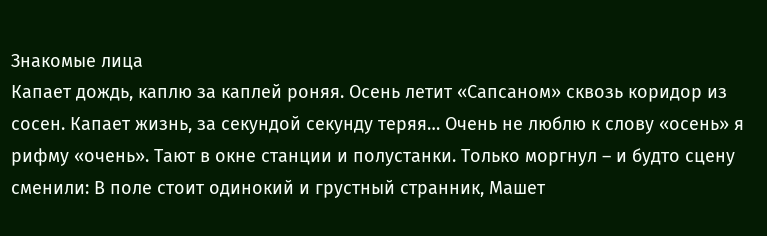Знакомые лица
Капает дождь, каплю за каплей роняя. Осень летит «Сапсаном» сквозь коридор из сосен. Капает жизнь, за секундой секунду теряя… Очень не люблю к слову «осень» я рифму «очень». Тают в окне станции и полустанки. Только моргнул – и будто сцену сменили: В поле стоит одинокий и грустный странник, Машет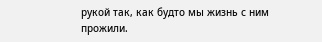рукой так, как будто мы жизнь с ним прожили.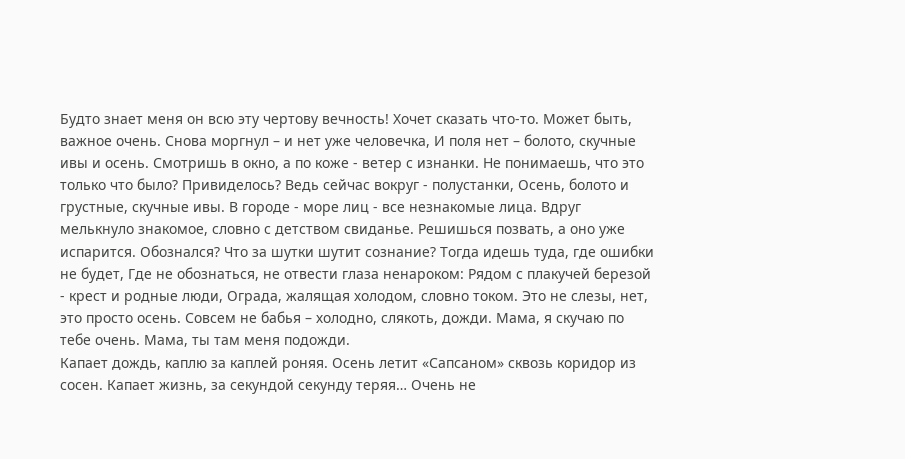Будто знает меня он всю эту чертову вечность! Хочет сказать что-то. Может быть, важное очень. Снова моргнул – и нет уже человечка, И поля нет – болото, скучные ивы и осень. Смотришь в окно, а по коже - ветер с изнанки. Не понимаешь, что это только что было? Привиделось? Ведь сейчас вокруг - полустанки, Осень, болото и грустные, скучные ивы. В городе - море лиц - все незнакомые лица. Вдруг мелькнуло знакомое, словно с детством свиданье. Решишься позвать, а оно уже испарится. Обознался? Что за шутки шутит сознание? Тогда идешь туда, где ошибки не будет, Где не обознаться, не отвести глаза ненароком: Рядом с плакучей березой - крест и родные люди, Ограда, жалящая холодом, словно током. Это не слезы, нет, это просто осень. Совсем не бабья – холодно, слякоть, дожди. Мама, я скучаю по тебе очень. Мама, ты там меня подожди.
Капает дождь, каплю за каплей роняя. Осень летит «Сапсаном» сквозь коридор из сосен. Капает жизнь, за секундой секунду теряя… Очень не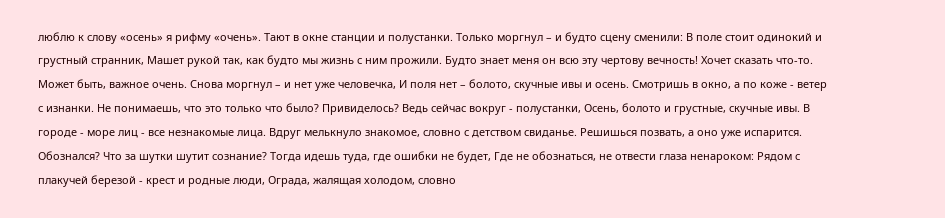люблю к слову «осень» я рифму «очень». Тают в окне станции и полустанки. Только моргнул – и будто сцену сменили: В поле стоит одинокий и грустный странник, Машет рукой так, как будто мы жизнь с ним прожили. Будто знает меня он всю эту чертову вечность! Хочет сказать что-то. Может быть, важное очень. Снова моргнул – и нет уже человечка, И поля нет – болото, скучные ивы и осень. Смотришь в окно, а по коже - ветер с изнанки. Не понимаешь, что это только что было? Привиделось? Ведь сейчас вокруг - полустанки, Осень, болото и грустные, скучные ивы. В городе - море лиц - все незнакомые лица. Вдруг мелькнуло знакомое, словно с детством свиданье. Решишься позвать, а оно уже испарится. Обознался? Что за шутки шутит сознание? Тогда идешь туда, где ошибки не будет, Где не обознаться, не отвести глаза ненароком: Рядом с плакучей березой - крест и родные люди, Ограда, жалящая холодом, словно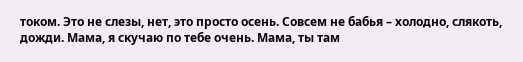током. Это не слезы, нет, это просто осень. Совсем не бабья – холодно, слякоть, дожди. Мама, я скучаю по тебе очень. Мама, ты там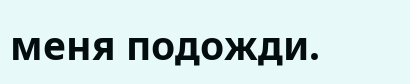меня подожди.